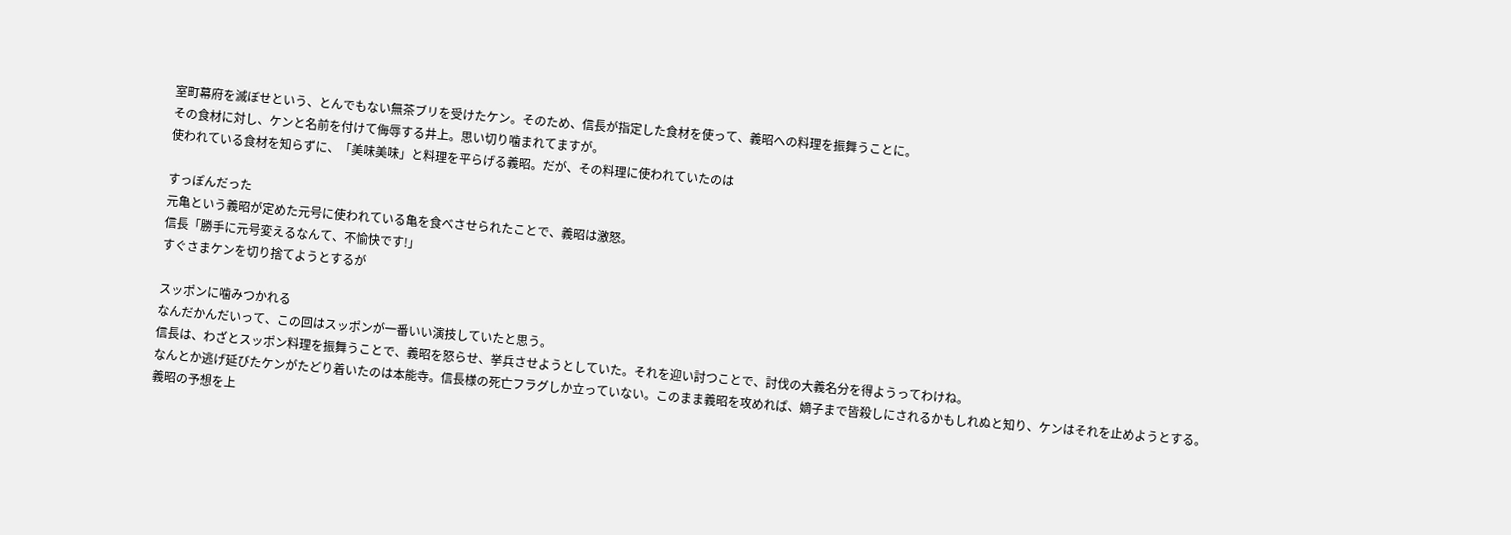室町幕府を滅ぼせという、とんでもない無茶ブリを受けたケン。そのため、信長が指定した食材を使って、義昭への料理を振舞うことに。
その食材に対し、ケンと名前を付けて侮辱する井上。思い切り噛まれてますが。
使われている食材を知らずに、「美味美味」と料理を平らげる義昭。だが、その料理に使われていたのは

すっぽんだった
元亀という義昭が定めた元号に使われている亀を食べさせられたことで、義昭は激怒。
信長「勝手に元号変えるなんて、不愉快です!」
すぐさまケンを切り捨てようとするが

スッポンに噛みつかれる
なんだかんだいって、この回はスッポンが一番いい演技していたと思う。
信長は、わざとスッポン料理を振舞うことで、義昭を怒らせ、挙兵させようとしていた。それを迎い討つことで、討伐の大義名分を得ようってわけね。
なんとか逃げ延びたケンがたどり着いたのは本能寺。信長様の死亡フラグしか立っていない。このまま義昭を攻めれば、嫡子まで皆殺しにされるかもしれぬと知り、ケンはそれを止めようとする。
義昭の予想を上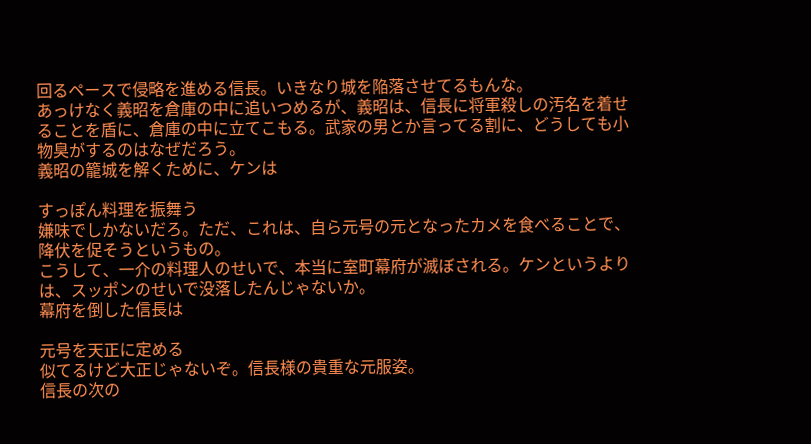回るペースで侵略を進める信長。いきなり城を陥落させてるもんな。
あっけなく義昭を倉庫の中に追いつめるが、義昭は、信長に将軍殺しの汚名を着せることを盾に、倉庫の中に立てこもる。武家の男とか言ってる割に、どうしても小物臭がするのはなぜだろう。
義昭の籠城を解くために、ケンは

すっぽん料理を振舞う
嫌味でしかないだろ。ただ、これは、自ら元号の元となったカメを食べることで、降伏を促そうというもの。
こうして、一介の料理人のせいで、本当に室町幕府が滅ぼされる。ケンというよりは、スッポンのせいで没落したんじゃないか。
幕府を倒した信長は

元号を天正に定める
似てるけど大正じゃないぞ。信長様の貴重な元服姿。
信長の次の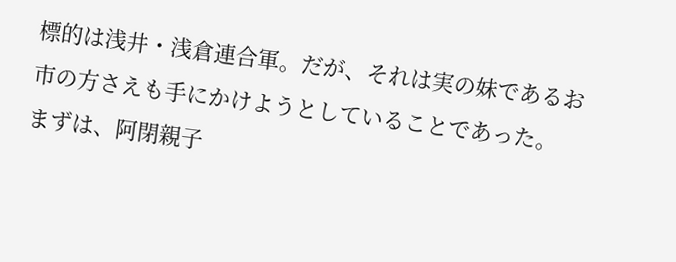標的は浅井・浅倉連合軍。だが、それは実の妹であるお市の方さえも手にかけようとしていることであった。
まずは、阿閉親子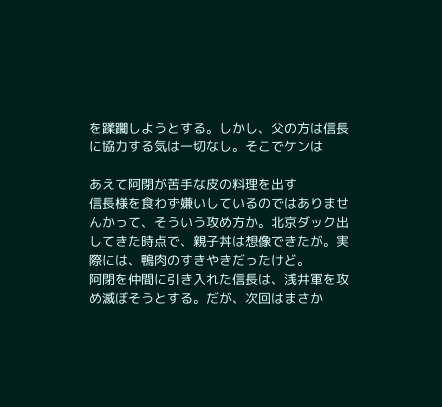を蹂躙しようとする。しかし、父の方は信長に協力する気は一切なし。そこでケンは

あえて阿閉が苦手な皮の料理を出す
信長様を食わず嫌いしているのではありませんかって、そういう攻め方か。北京ダック出してきた時点で、親子丼は想像できたが。実際には、鴨肉のすきやきだったけど。
阿閉を仲間に引き入れた信長は、浅井軍を攻め滅ぼそうとする。だが、次回はまさか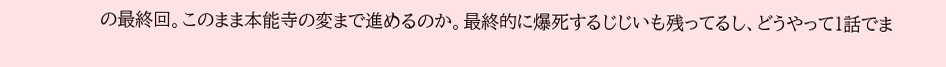の最終回。このまま本能寺の変まで進めるのか。最終的に爆死するじじいも残ってるし、どうやって1話でま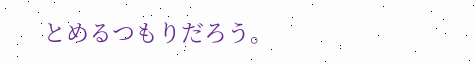とめるつもりだろう。